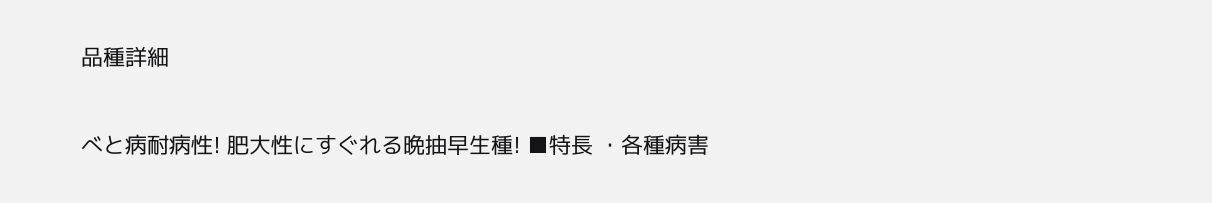品種詳細

べと病耐病性! 肥大性にすぐれる晩抽早生種! ■特長 ・各種病害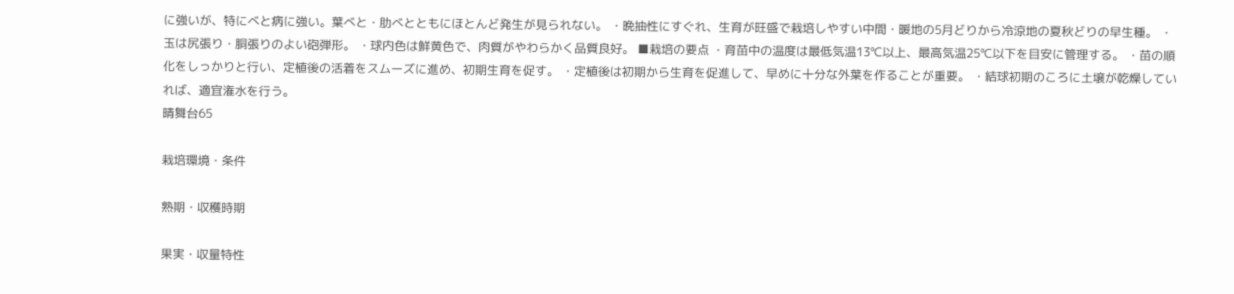に強いが、特にべと病に強い。葉べと・肋べとともにほとんど発生が見られない。 ・晩抽性にすぐれ、生育が旺盛で栽培しやすい中間・暖地の5月どりから冷涼地の夏秋どりの早生種。 ・玉は尻張り・胴張りのよい砲弾形。 ・球内色は鮮黄色で、肉質がやわらかく品質良好。 ■栽培の要点 ・育苗中の温度は最低気温13℃以上、最高気温25℃以下を目安に管理する。 ・苗の順化をしっかりと行い、定植後の活着をスムーズに進め、初期生育を促す。 ・定植後は初期から生育を促進して、早めに十分な外葉を作ることが重要。 ・結球初期のころに土壌が乾燥していれば、適宜潅水を行う。
晴舞台65

栽培環境・条件

熟期・収穫時期

果実・収量特性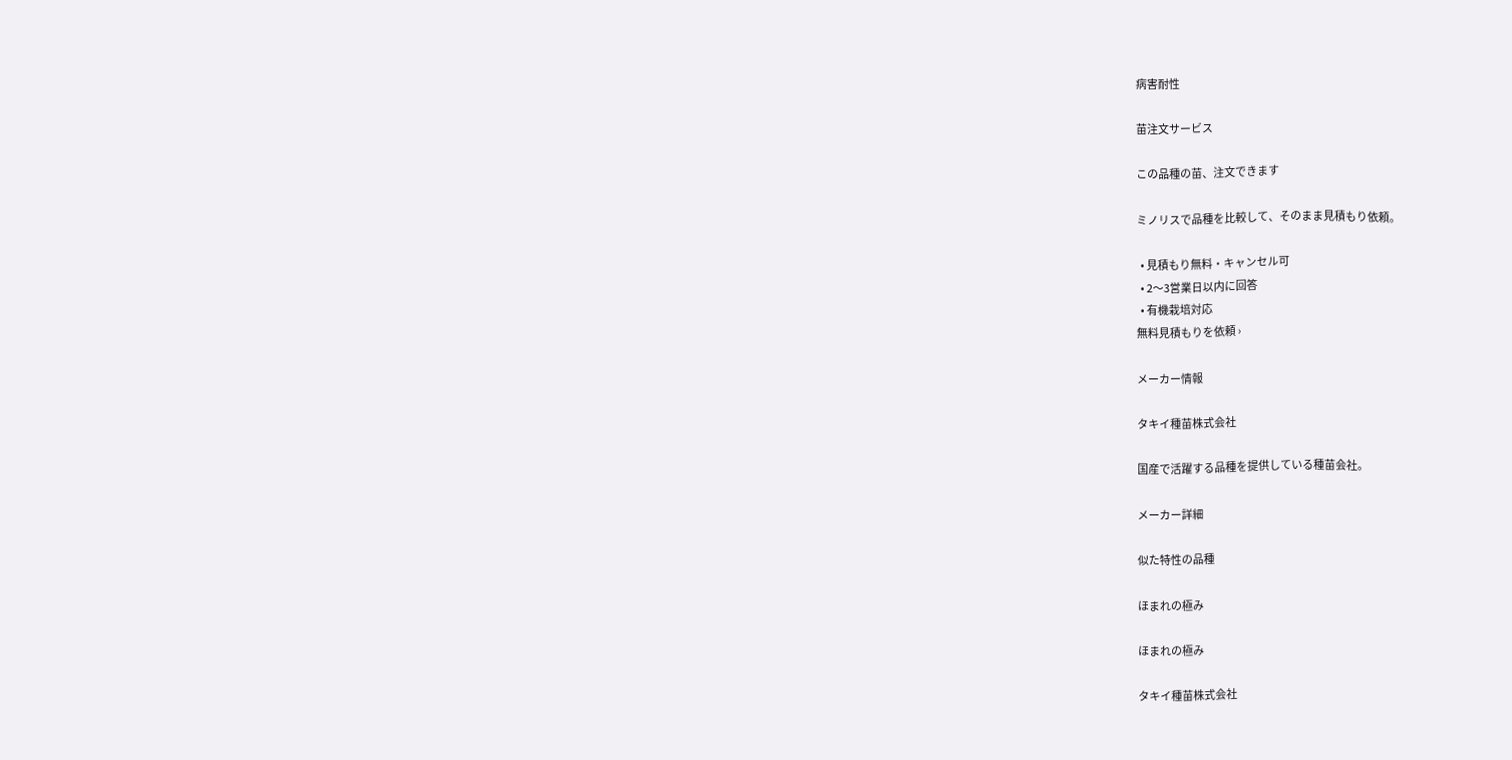病害耐性

苗注文サービス

この品種の苗、注文できます

ミノリスで品種を比較して、そのまま見積もり依頼。

  • 見積もり無料・キャンセル可
  • 2〜3営業日以内に回答
  • 有機栽培対応
無料見積もりを依頼 ›

メーカー情報

タキイ種苗株式会社

国産で活躍する品種を提供している種苗会社。

メーカー詳細

似た特性の品種

ほまれの極み

ほまれの極み

タキイ種苗株式会社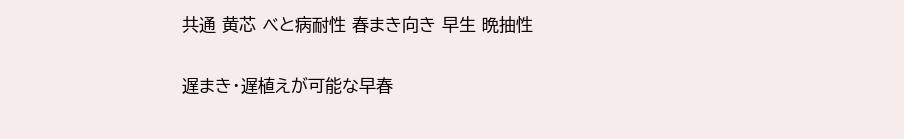共通 黄芯 べと病耐性 春まき向き 早生 晩抽性

遅まき・遅植えが可能な早春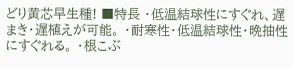どり黄芯早生種! ■特長 ・低温結球性にすぐれ、遅まき・遅植えが可能。 ・耐寒性・低温結球性・晩抽性にすぐれる。 ・根こぶ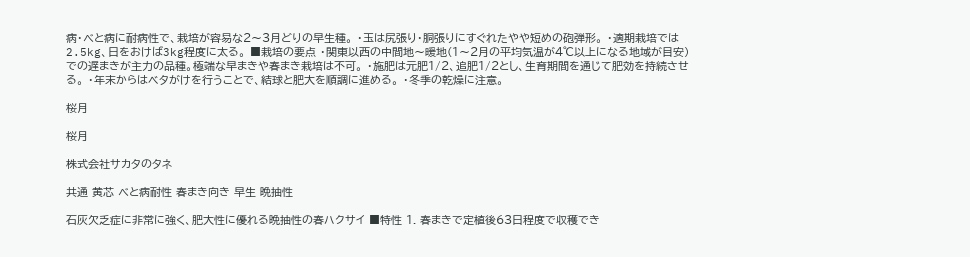病・べと病に耐病性で、栽培が容易な2〜3月どりの早生種。 ・玉は尻張り・胴張りにすぐれたやや短めの砲弾形。 ・適期栽培では2.5kg、日をおけば3kg程度に太る。 ■栽培の要点 ・関東以西の中間地〜暖地(1〜2月の平均気温が4℃以上になる地域が目安)での遅まきが主力の品種。極端な早まきや春まき栽培は不可。 ・施肥は元肥1/2、追肥1/2とし、生育期間を通じて肥効を持続させる。 ・年末からはベタがけを行うことで、結球と肥大を順調に進める。 ・冬季の乾燥に注意。

桜月

桜月

株式会社サカタのタネ

共通 黄芯 べと病耐性 春まき向き 早生 晩抽性

石灰欠乏症に非常に強く、肥大性に優れる晩抽性の春ハクサイ ■特性 1. 春まきで定植後63日程度で収穫でき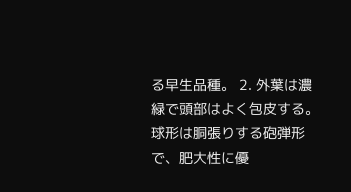る早生品種。 2. 外葉は濃緑で頭部はよく包皮する。球形は胴張りする砲弾形で、肥大性に優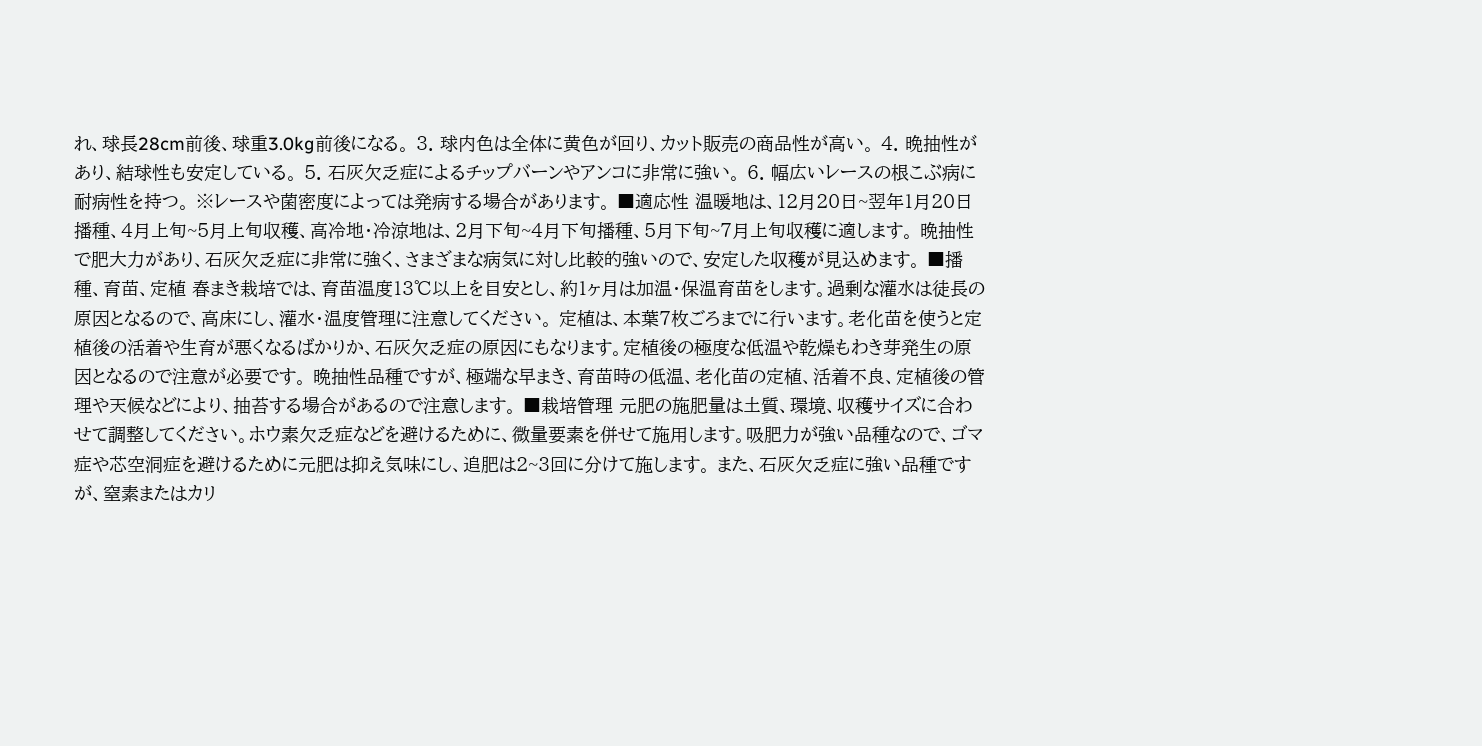れ、球長28cm前後、球重3.0kg前後になる。 3. 球内色は全体に黄色が回り、カット販売の商品性が高い。 4. 晩抽性があり、結球性も安定している。 5. 石灰欠乏症によるチップバーンやアンコに非常に強い。 6. 幅広いレースの根こぶ病に耐病性を持つ。 ※レースや菌密度によっては発病する場合があります。 ■適応性 温暖地は、12月20日~翌年1月20日播種、4月上旬~5月上旬収穫、高冷地・冷涼地は、2月下旬~4月下旬播種、5月下旬~7月上旬収穫に適します。 晩抽性で肥大力があり、石灰欠乏症に非常に強く、さまざまな病気に対し比較的強いので、安定した収穫が見込めます。 ■播種、育苗、定植 春まき栽培では、育苗温度13℃以上を目安とし、約1ヶ月は加温・保温育苗をします。過剰な灌水は徒長の原因となるので、高床にし、灌水・温度管理に注意してください。 定植は、本葉7枚ごろまでに行います。老化苗を使うと定植後の活着や生育が悪くなるばかりか、石灰欠乏症の原因にもなります。定植後の極度な低温や乾燥もわき芽発生の原因となるので注意が必要です。 晩抽性品種ですが、極端な早まき、育苗時の低温、老化苗の定植、活着不良、定植後の管理や天候などにより、抽苔する場合があるので注意します。 ■栽培管理 元肥の施肥量は土質、環境、収穫サイズに合わせて調整してください。ホウ素欠乏症などを避けるために、微量要素を併せて施用します。吸肥力が強い品種なので、ゴマ症や芯空洞症を避けるために元肥は抑え気味にし、追肥は2~3回に分けて施します。 また、石灰欠乏症に強い品種ですが、窒素またはカリ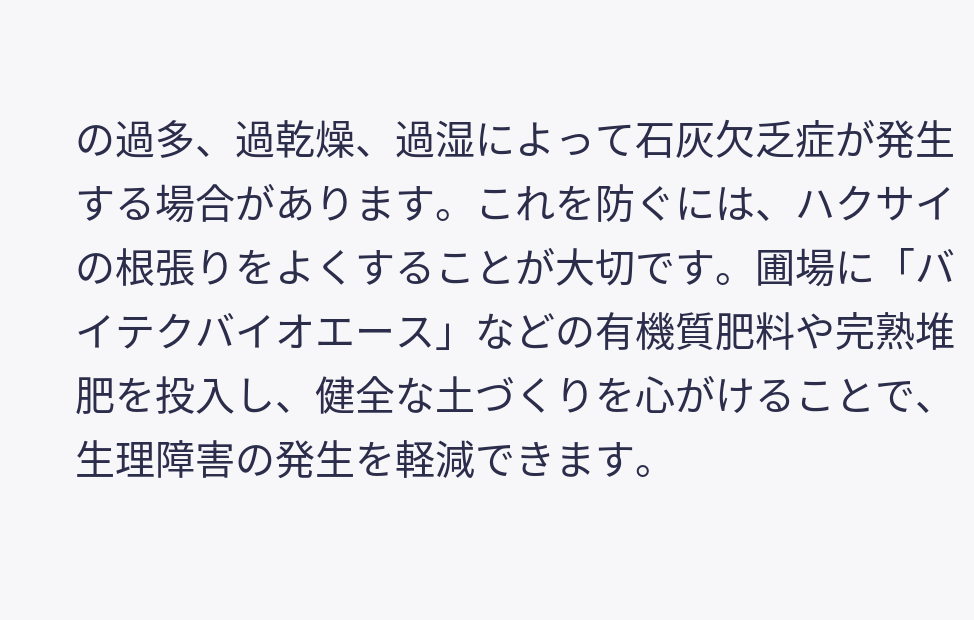の過多、過乾燥、過湿によって石灰欠乏症が発生する場合があります。これを防ぐには、ハクサイの根張りをよくすることが大切です。圃場に「バイテクバイオエース」などの有機質肥料や完熟堆肥を投入し、健全な土づくりを心がけることで、生理障害の発生を軽減できます。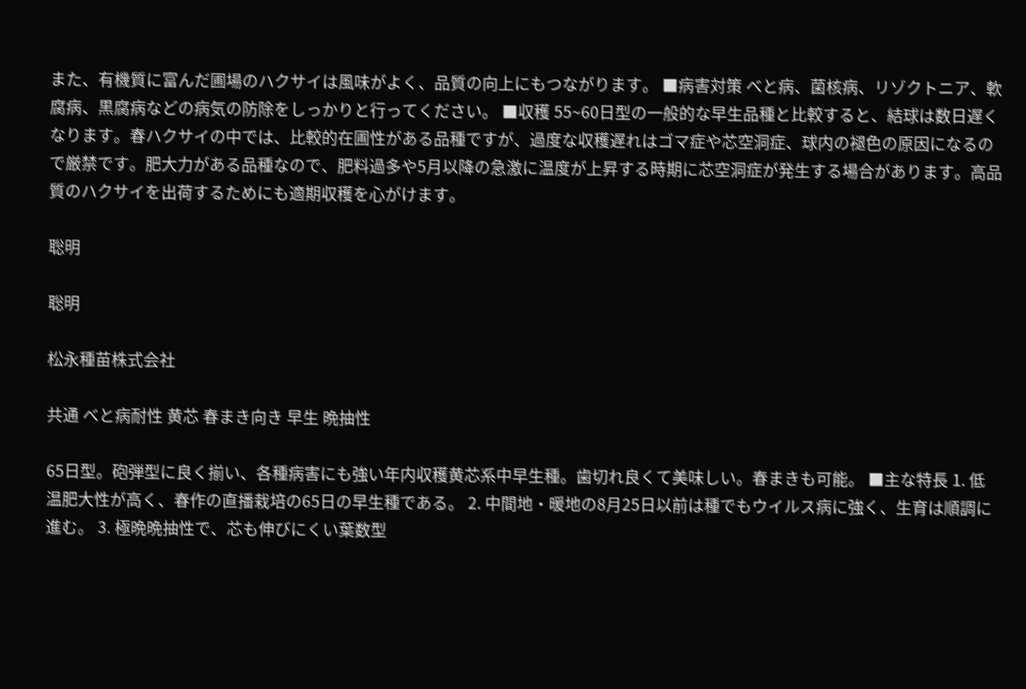また、有機質に富んだ圃場のハクサイは風味がよく、品質の向上にもつながります。 ■病害対策 べと病、菌核病、リゾクトニア、軟腐病、黒腐病などの病気の防除をしっかりと行ってください。 ■収穫 55~60日型の一般的な早生品種と比較すると、結球は数日遅くなります。春ハクサイの中では、比較的在圃性がある品種ですが、過度な収穫遅れはゴマ症や芯空洞症、球内の褪色の原因になるので厳禁です。肥大力がある品種なので、肥料過多や5月以降の急激に温度が上昇する時期に芯空洞症が発生する場合があります。高品質のハクサイを出荷するためにも適期収穫を心がけます。

聡明

聡明

松永種苗株式会社

共通 べと病耐性 黄芯 春まき向き 早生 晩抽性

65日型。砲弾型に良く揃い、各種病害にも強い年内収穫黄芯系中早生種。歯切れ良くて美味しい。春まきも可能。 ■主な特長 1. 低温肥大性が高く、春作の直播栽培の65日の早生種である。 2. 中間地・暖地の8月25日以前は種でもウイルス病に強く、生育は順調に進む。 3. 極晩晩抽性で、芯も伸びにくい葉数型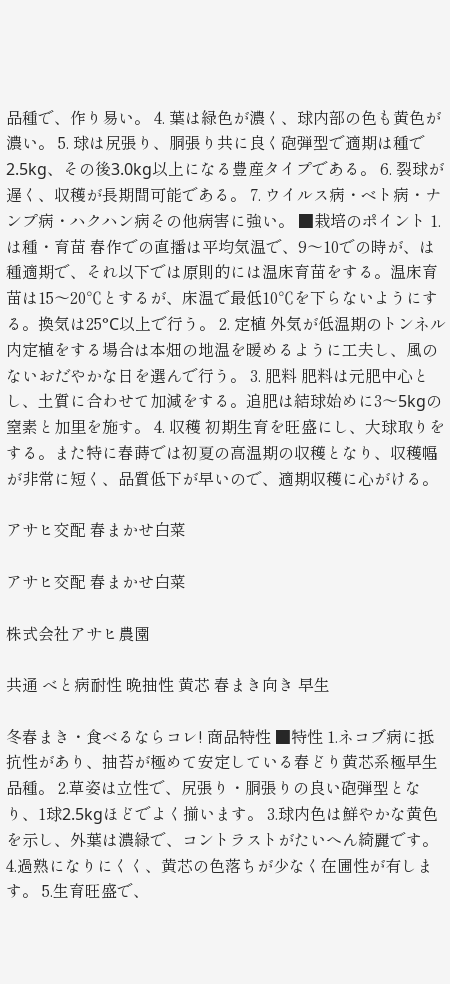品種で、作り易い。 4. 葉は緑色が濃く、球内部の色も黄色が濃い。 5. 球は尻張り、胴張り共に良く砲弾型で適期は種で2.5kg、その後3.0kg以上になる豊産タイプである。 6. 裂球が遅く、収穫が長期間可能である。 7. ウイルス病・ベト病・ナンプ病・ハクハン病その他病害に強い。 ■栽培のポイント 1. は種・育苗 春作での直播は平均気温で、9〜10での時が、は種適期で、それ以下では原則的には温床育苗をする。温床育苗は15〜20℃とするが、床温で最低10℃を下らないようにする。換気は25°C以上で行う。 2. 定植 外気が低温期のトンネル内定植をする場合は本畑の地温を暖めるように工夫し、風のないおだやかな日を選んで行う。 3. 肥料 肥料は元肥中心とし、土質に合わせて加減をする。追肥は結球始めに3〜5kgの窒素と加里を施す。 4. 収穫 初期生育を旺盛にし、大球取りをする。また特に春蒔では初夏の高温期の収穫となり、収穫幅が非常に短く、品質低下が早いので、適期収穫に心がける。

アサヒ交配 春まかせ白菜

アサヒ交配 春まかせ白菜

株式会社アサヒ農園

共通 べと病耐性 晩抽性 黄芯 春まき向き 早生

冬春まき・食べるならコレ! 商品特性 ■特性 1.ネコブ病に抵抗性があり、抽苔が極めて安定している春どり黄芯系極早生品種。 2.草姿は立性で、尻張り・胴張りの良い砲弾型となり、1球2.5kgほどでよく揃います。 3.球内色は鮮やかな黄色を示し、外葉は濃緑で、コントラストがたいへん綺麗です。 4.過熟になりにくく、黄芯の色落ちが少なく在圃性が有します。 5.生育旺盛で、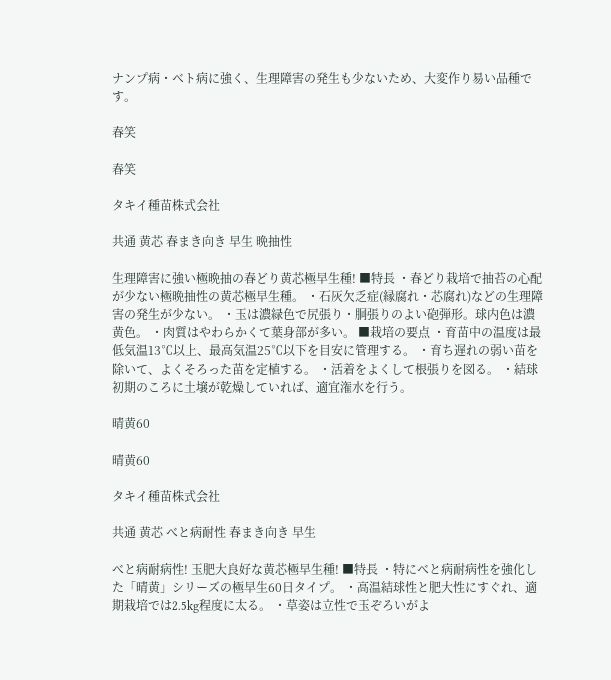ナンプ病・ベト病に強く、生理障害の発生も少ないため、大変作り易い品種です。

春笑

春笑

タキイ種苗株式会社

共通 黄芯 春まき向き 早生 晩抽性

生理障害に強い極晩抽の春どり黄芯極早生種! ■特長 ・春どり栽培で抽苔の心配が少ない極晩抽性の黄芯極早生種。 ・石灰欠乏症(縁腐れ・芯腐れ)などの生理障害の発生が少ない。 ・玉は濃緑色で尻張り・胴張りのよい砲弾形。球内色は濃黄色。 ・肉質はやわらかくて葉身部が多い。 ■栽培の要点 ・育苗中の温度は最低気温13℃以上、最高気温25℃以下を目安に管理する。 ・育ち遅れの弱い苗を除いて、よくそろった苗を定植する。 ・活着をよくして根張りを図る。 ・結球初期のころに土壌が乾燥していれば、適宜潅水を行う。

晴黄60

晴黄60

タキイ種苗株式会社

共通 黄芯 べと病耐性 春まき向き 早生

べと病耐病性! 玉肥大良好な黄芯極早生種! ■特長 ・特にべと病耐病性を強化した「晴黄」シリーズの極早生60日タイプ。 ・高温結球性と肥大性にすぐれ、適期栽培では2.5kg程度に太る。 ・草姿は立性で玉ぞろいがよ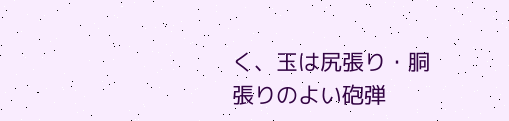く、玉は尻張り・胴張りのよい砲弾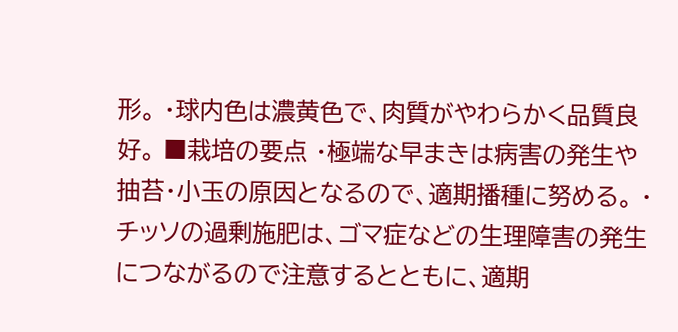形。 ・球内色は濃黄色で、肉質がやわらかく品質良好。 ■栽培の要点 ・極端な早まきは病害の発生や抽苔・小玉の原因となるので、適期播種に努める。 ・チッソの過剰施肥は、ゴマ症などの生理障害の発生につながるので注意するとともに、適期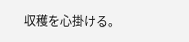収穫を心掛ける。